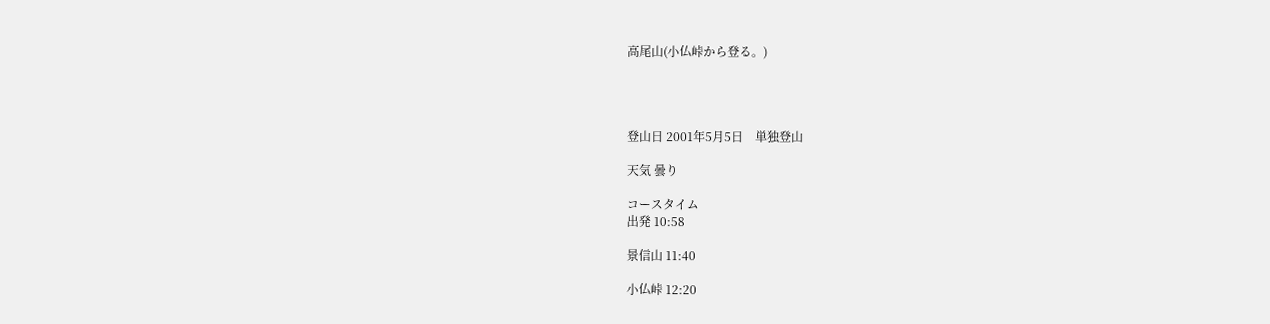高尾山(小仏峠から登る。)




登山日 2001年5月5日    単独登山

天気 曇り

コースタイム
出発 10:58

景信山 11:40

小仏峠 12:20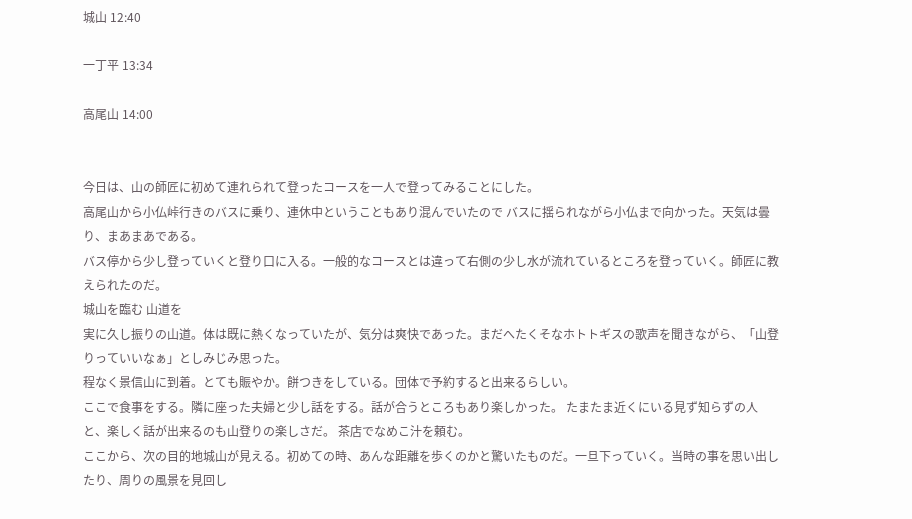城山 12:40

一丁平 13:34

高尾山 14:00


今日は、山の師匠に初めて連れられて登ったコースを一人で登ってみることにした。
高尾山から小仏峠行きのバスに乗り、連休中ということもあり混んでいたので バスに揺られながら小仏まで向かった。天気は曇り、まあまあである。
バス停から少し登っていくと登り口に入る。一般的なコースとは違って右側の少し水が流れているところを登っていく。師匠に教えられたのだ。
城山を臨む 山道を
実に久し振りの山道。体は既に熱くなっていたが、気分は爽快であった。まだへたくそなホトトギスの歌声を聞きながら、「山登りっていいなぁ」としみじみ思った。
程なく景信山に到着。とても賑やか。餅つきをしている。団体で予約すると出来るらしい。
ここで食事をする。隣に座った夫婦と少し話をする。話が合うところもあり楽しかった。 たまたま近くにいる見ず知らずの人と、楽しく話が出来るのも山登りの楽しさだ。 茶店でなめこ汁を頼む。
ここから、次の目的地城山が見える。初めての時、あんな距離を歩くのかと驚いたものだ。一旦下っていく。当時の事を思い出したり、周りの風景を見回し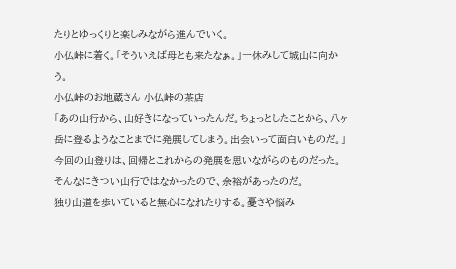たりとゆっくりと楽しみながら進んでいく。
小仏峠に着く。「そういえば母とも来たなぁ。」一休みして城山に向かう。
小仏峠のお地蔵さん 小仏峠の茶店
「あの山行から、山好きになっていったんだ。ちょっとしたことから、八ヶ岳に登るようなことまでに発展してしまう。出会いって面白いものだ。」
今回の山登りは、回帰とこれからの発展を思いながらのものだった。 そんなにきつい山行ではなかったので、余裕があったのだ。
独り山道を歩いていると無心になれたりする。憂さや悩み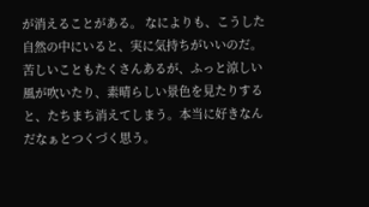が消えることがある。 なによりも、こうした自然の中にいると、実に気持ちがいいのだ。 苦しいこともたくさんあるが、ふっと涼しい風が吹いたり、素晴らしい景色を見たりすると、たちまち消えてしまう。本当に好きなんだなぁとつくづく思う。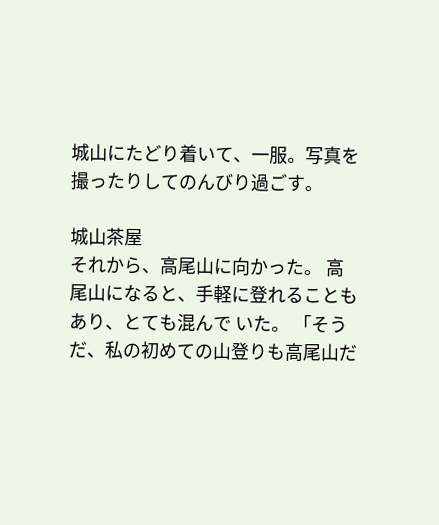城山にたどり着いて、一服。写真を撮ったりしてのんびり過ごす。

城山茶屋
それから、高尾山に向かった。 高尾山になると、手軽に登れることもあり、とても混んで いた。 「そうだ、私の初めての山登りも高尾山だ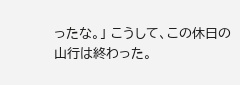ったな。」 こうして、この休日の山行は終わった。